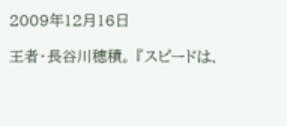2009年12月16日

王者・長谷川穂積。 『スピードは、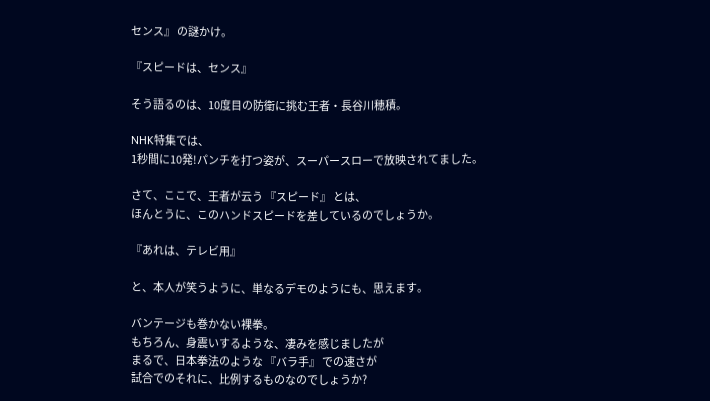センス』 の謎かけ。

『スピードは、センス』

そう語るのは、10度目の防衛に挑む王者・長谷川穂積。

NHK特集では、
1秒間に10発!パンチを打つ姿が、スーパースローで放映されてました。

さて、ここで、王者が云う 『スピード』 とは、
ほんとうに、このハンドスピードを差しているのでしょうか。

『あれは、テレビ用』

と、本人が笑うように、単なるデモのようにも、思えます。

バンテージも巻かない裸拳。
もちろん、身震いするような、凄みを感じましたが
まるで、日本拳法のような 『バラ手』 での速さが
試合でのそれに、比例するものなのでしょうか?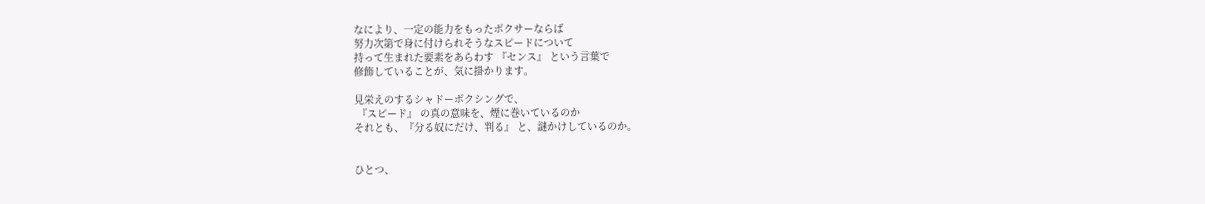なにより、一定の能力をもったボクサーならば
努力次第で身に付けられそうなスピードについて
持って生まれた要素をあらわす 『センス』 という言葉で
修飾していることが、気に掛かります。

見栄えのするシャドーボクシングで、
 『スピード』 の真の意味を、煙に巻いているのか
それとも、『分る奴にだけ、判る』 と、謎かけしているのか。


ひとつ、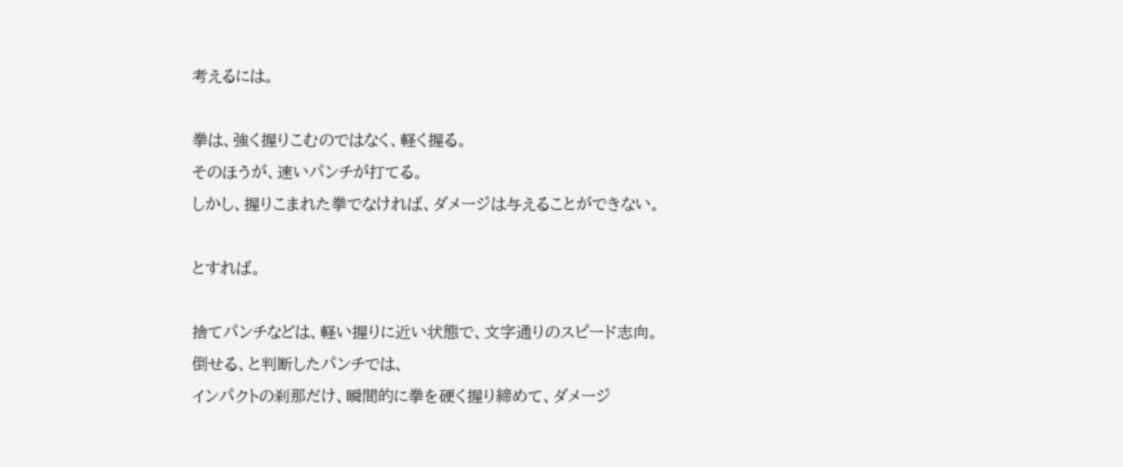考えるには。

拳は、強く握りこむのではなく、軽く握る。
そのほうが、速いパンチが打てる。
しかし、握りこまれた拳でなければ、ダメージは与えることができない。

とすれば。

捨てパンチなどは、軽い握りに近い状態で、文字通りのスピード志向。
倒せる、と判断したパンチでは、
インパクトの刹那だけ、瞬間的に拳を硬く握り締めて、ダメージ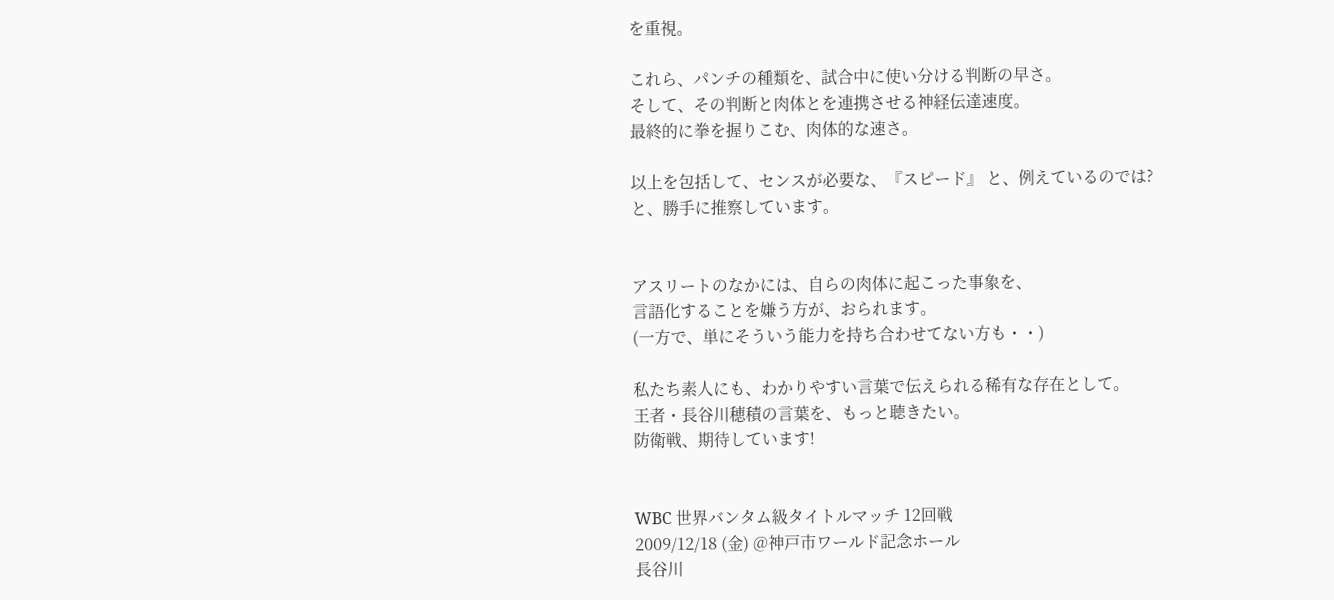を重視。

これら、パンチの種類を、試合中に使い分ける判断の早さ。
そして、その判断と肉体とを連携させる神経伝達速度。
最終的に拳を握りこむ、肉体的な速さ。

以上を包括して、センスが必要な、『スピード』 と、例えているのでは?
と、勝手に推察しています。


アスリートのなかには、自らの肉体に起こった事象を、
言語化することを嫌う方が、おられます。
(一方で、単にそういう能力を持ち合わせてない方も・・)

私たち素人にも、わかりやすい言葉で伝えられる稀有な存在として。
王者・長谷川穂積の言葉を、もっと聴きたい。
防衛戦、期待しています!


WBC 世界バンタム級タイトルマッチ 12回戦
2009/12/18 (金) @神戸市ワールド記念ホール
長谷川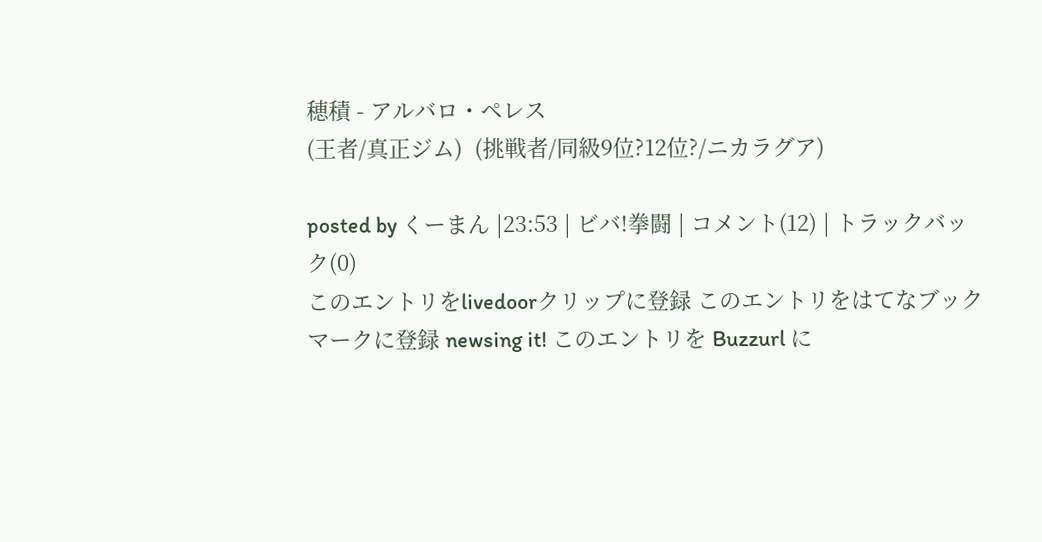穂積 - アルバロ・ペレス
(王者/真正ジム)  (挑戦者/同級9位?12位?/ニカラグア)

posted by くーまん |23:53 | ビバ!拳闘 | コメント(12) | トラックバック(0)
このエントリをlivedoorクリップに登録 このエントリをはてなブックマークに登録 newsing it! このエントリを Buzzurl に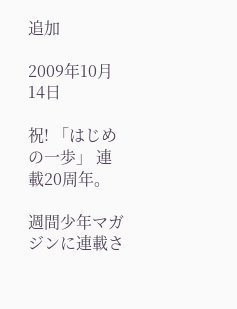追加

2009年10月14日

祝! 「はじめの一歩」 連載20周年。

週間少年マガジンに連載さ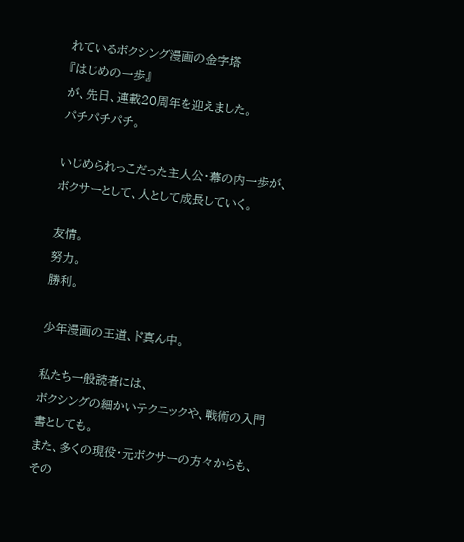れているボクシング漫画の金字塔
『はじめの一歩』
が、先日、連載20周年を迎えました。
パチパチパチ。

いじめられっこだった主人公・幕の内一歩が、
ボクサーとして、人として成長していく。

友情。
努力。
勝利。

少年漫画の王道、ド真ん中。

私たち一般読者には、
ボクシングの細かいテクニックや、戦術の入門書としても。
また、多くの現役・元ボクサーの方々からも、
その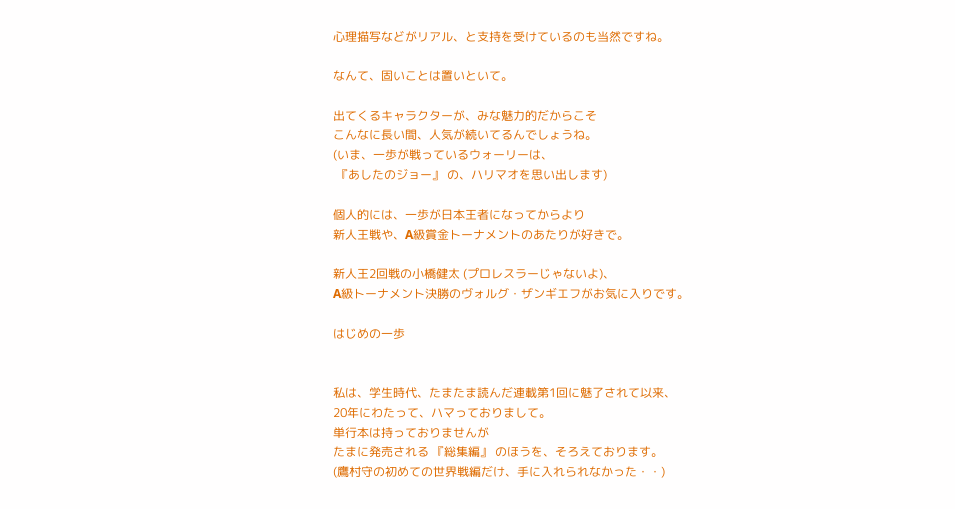心理描写などがリアル、と支持を受けているのも当然ですね。

なんて、固いことは置いといて。

出てくるキャラクターが、みな魅力的だからこそ
こんなに長い間、人気が続いてるんでしょうね。
(いま、一歩が戦っているウォーリーは、
 『あしたのジョー』 の、ハリマオを思い出します)

個人的には、一歩が日本王者になってからより
新人王戦や、A級賞金トーナメントのあたりが好きで。

新人王2回戦の小橋健太 (プロレスラーじゃないよ)、
A級トーナメント決勝のヴォルグ・ザンギエフがお気に入りです。

はじめの一歩


私は、学生時代、たまたま読んだ連載第1回に魅了されて以来、
20年にわたって、ハマっておりまして。
単行本は持っておりませんが
たまに発売される 『総集編』 のほうを、そろえております。
(鷹村守の初めての世界戦編だけ、手に入れられなかった・・)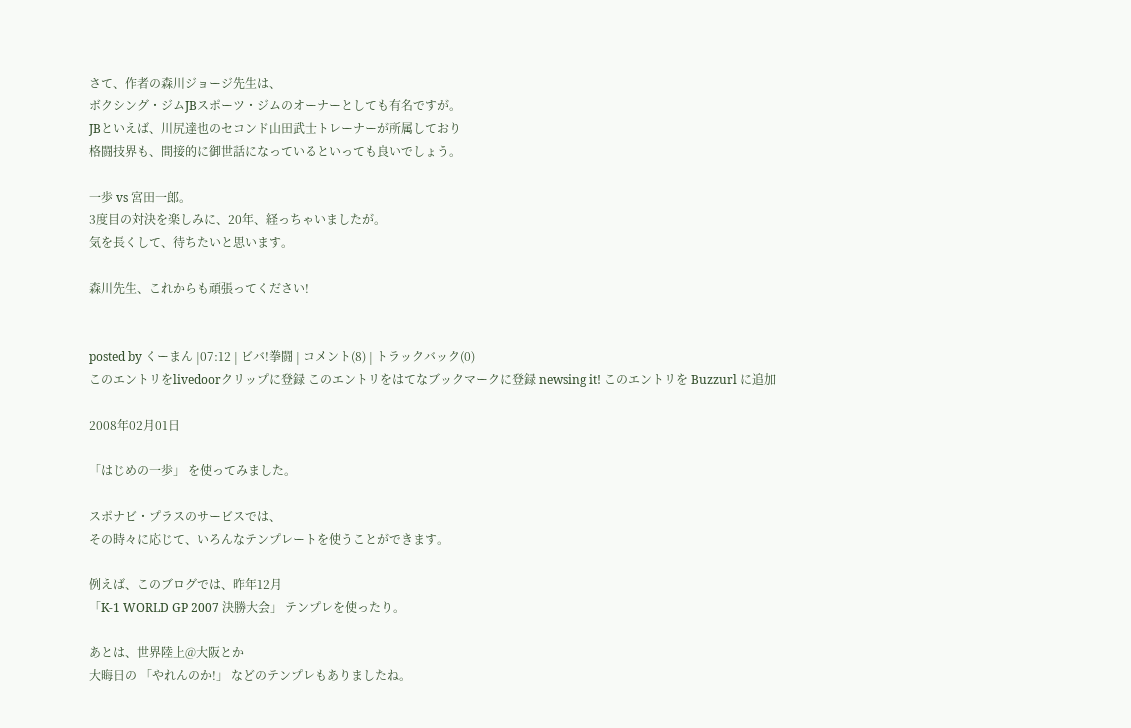さて、作者の森川ジョージ先生は、
ボクシング・ジムJBスポーツ・ジムのオーナーとしても有名ですが。
JBといえば、川尻達也のセコンド山田武士トレーナーが所属しており
格闘技界も、間接的に御世話になっているといっても良いでしょう。

一歩 vs 宮田一郎。
3度目の対決を楽しみに、20年、経っちゃいましたが。
気を長くして、待ちたいと思います。

森川先生、これからも頑張ってください!


posted by くーまん |07:12 | ビバ!拳闘 | コメント(8) | トラックバック(0)
このエントリをlivedoorクリップに登録 このエントリをはてなブックマークに登録 newsing it! このエントリを Buzzurl に追加

2008年02月01日

「はじめの一歩」 を使ってみました。

スポナビ・プラスのサービスでは、
その時々に応じて、いろんなテンプレートを使うことができます。

例えば、このブログでは、昨年12月
「K-1 WORLD GP 2007 決勝大会」 テンプレを使ったり。

あとは、世界陸上@大阪とか
大晦日の 「やれんのか!」 などのテンプレもありましたね。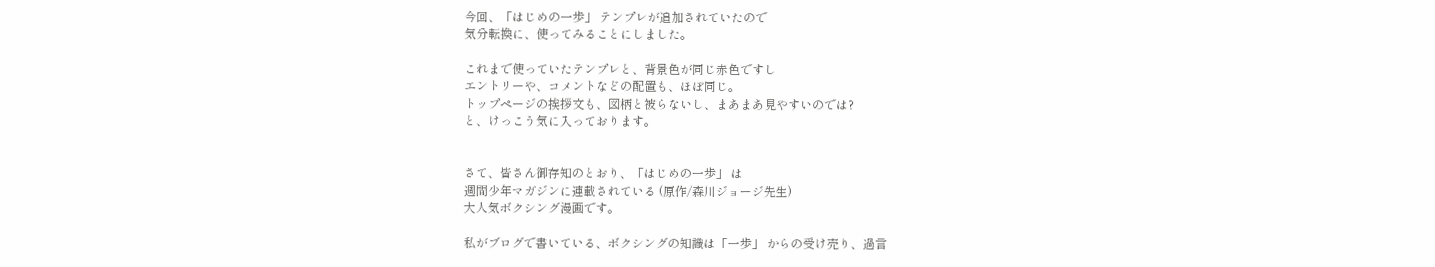今回、「はじめの一歩」 テンプレが追加されていたので
気分転換に、使ってみることにしました。

これまで使っていたテンプレと、背景色が同じ赤色ですし
エントリーや、コメントなどの配置も、ほぼ同じ。
トップページの挨拶文も、図柄と被らないし、まあまあ見やすいのでは?
と、けっこう気に入っております。


さて、皆さん御存知のとおり、「はじめの一歩」 は
週間少年マガジンに連載されている (原作/森川ジョージ先生)
大人気ボクシング漫画です。

私がブログで書いている、ボクシングの知識は「一歩」 からの受け売り、過言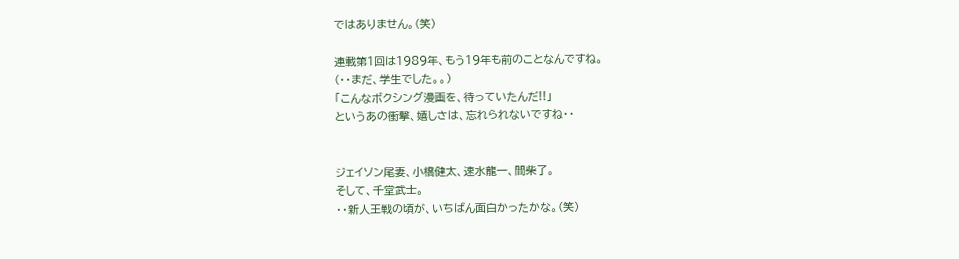ではありません。(笑)

連載第1回は1989年、もう19年も前のことなんですね。
(・・まだ、学生でした。。)
「こんなボクシング漫画を、待っていたんだ!!」
というあの衝撃、嬉しさは、忘れられないですね・・


ジェイソン尾妻、小橋健太、速水龍一、間柴了。
そして、千堂武士。
・・新人王戦の頃が、いちばん面白かったかな。(笑)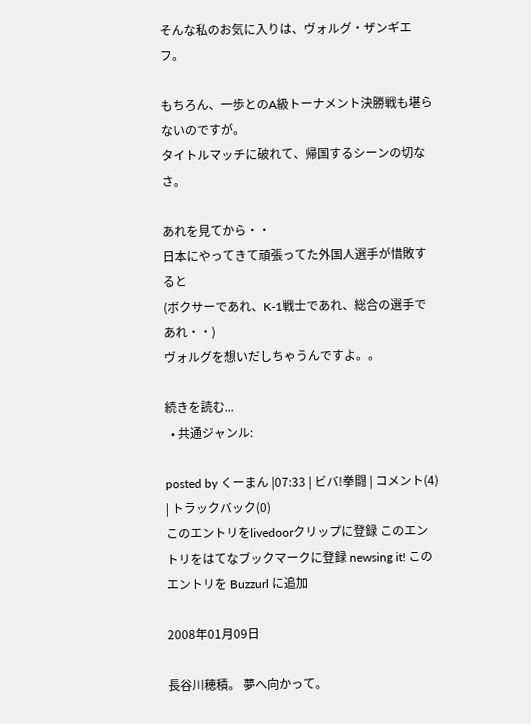そんな私のお気に入りは、ヴォルグ・ザンギエフ。

もちろん、一歩とのA級トーナメント決勝戦も堪らないのですが。
タイトルマッチに破れて、帰国するシーンの切なさ。

あれを見てから・・
日本にやってきて頑張ってた外国人選手が惜敗すると
(ボクサーであれ、K-1戦士であれ、総合の選手であれ・・)
ヴォルグを想いだしちゃうんですよ。。

続きを読む...
  • 共通ジャンル:

posted by くーまん |07:33 | ビバ!拳闘 | コメント(4) | トラックバック(0)
このエントリをlivedoorクリップに登録 このエントリをはてなブックマークに登録 newsing it! このエントリを Buzzurl に追加

2008年01月09日

長谷川穂積。 夢へ向かって。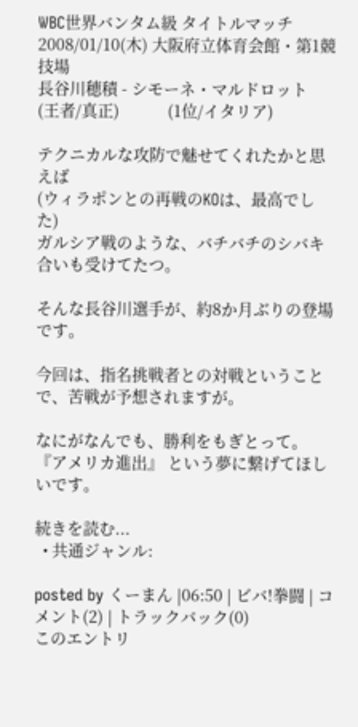WBC世界バンタム級 タイトルマッチ
2008/01/10(木) 大阪府立体育会館・第1競技場
長谷川穂積 - シモーネ・マルドロット
(王者/真正)            (1位/イタリア)

テクニカルな攻防で魅せてくれたかと思えば
(ウィラポンとの再戦のKOは、最高でした)
ガルシア戦のような、バチバチのシバキ合いも受けてたつ。

そんな長谷川選手が、約8か月ぶりの登場です。

今回は、指名挑戦者との対戦ということで、苦戦が予想されますが。

なにがなんでも、勝利をもぎとって。
『アメリカ進出』 という夢に繋げてほしいです。

続きを読む...
  • 共通ジャンル:

posted by くーまん |06:50 | ビバ!拳闘 | コメント(2) | トラックバック(0)
このエントリ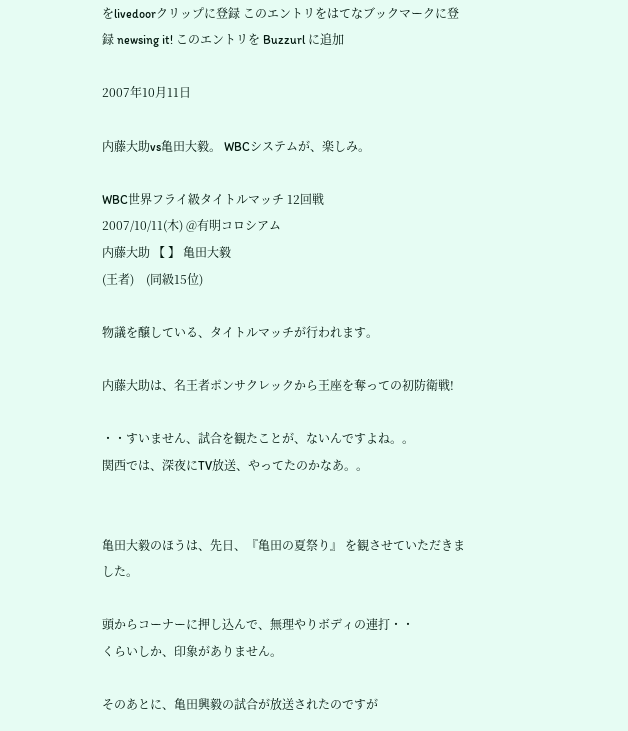をlivedoorクリップに登録 このエントリをはてなブックマークに登録 newsing it! このエントリを Buzzurl に追加

2007年10月11日

内藤大助vs亀田大毅。 WBCシステムが、楽しみ。

WBC世界フライ級タイトルマッチ 12回戦
2007/10/11(木) @有明コロシアム
内藤大助 【 】 亀田大毅
(王者)    (同級15位)

物議を醸している、タイトルマッチが行われます。

内藤大助は、名王者ポンサクレックから王座を奪っての初防衛戦!

・・すいません、試合を観たことが、ないんですよね。。
関西では、深夜にTV放送、やってたのかなあ。。


亀田大毅のほうは、先日、『亀田の夏祭り』 を観させていただきました。

頭からコーナーに押し込んで、無理やりボディの連打・・
くらいしか、印象がありません。

そのあとに、亀田興毅の試合が放送されたのですが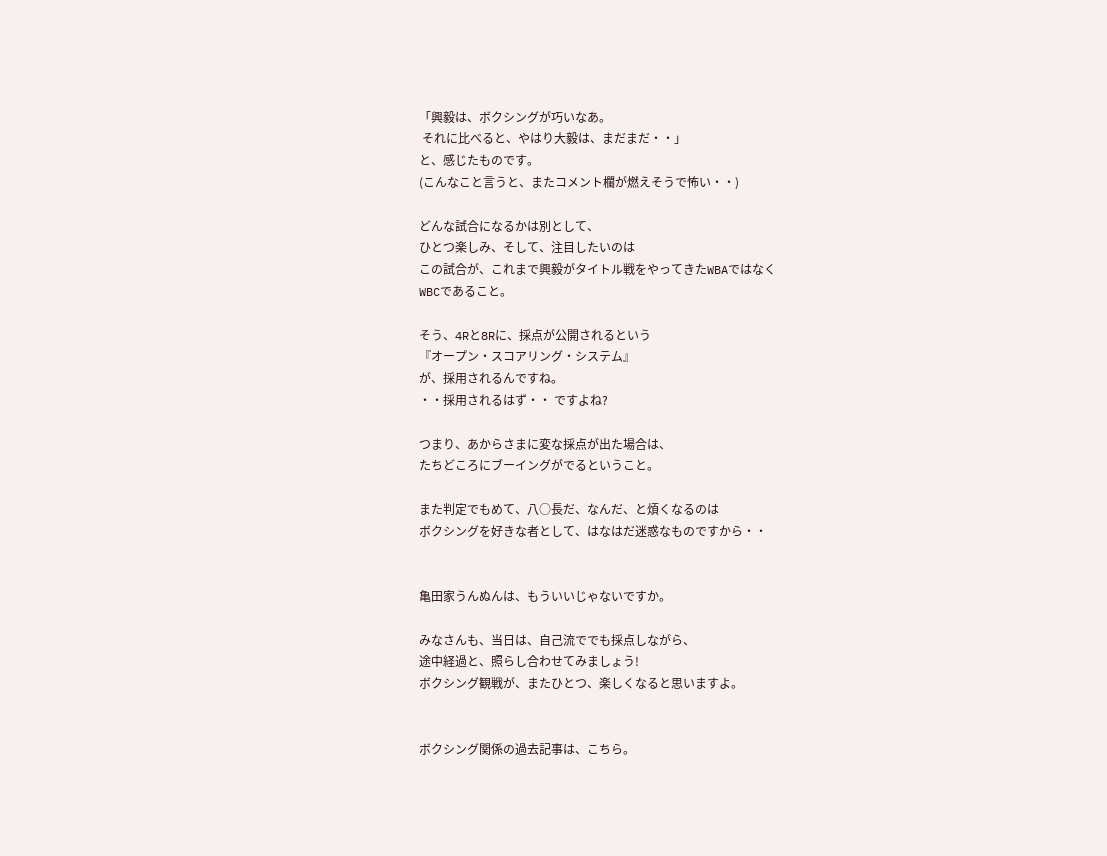「興毅は、ボクシングが巧いなあ。
 それに比べると、やはり大毅は、まだまだ・・」
と、感じたものです。
(こんなこと言うと、またコメント欄が燃えそうで怖い・・)

どんな試合になるかは別として、
ひとつ楽しみ、そして、注目したいのは
この試合が、これまで興毅がタイトル戦をやってきたWBAではなく
WBCであること。

そう、4Rと8Rに、採点が公開されるという
『オープン・スコアリング・システム』
が、採用されるんですね。
・・採用されるはず・・ ですよね?

つまり、あからさまに変な採点が出た場合は、
たちどころにブーイングがでるということ。

また判定でもめて、八○長だ、なんだ、と煩くなるのは
ボクシングを好きな者として、はなはだ迷惑なものですから・・


亀田家うんぬんは、もういいじゃないですか。

みなさんも、当日は、自己流ででも採点しながら、
途中経過と、照らし合わせてみましょう!
ボクシング観戦が、またひとつ、楽しくなると思いますよ。


ボクシング関係の過去記事は、こちら。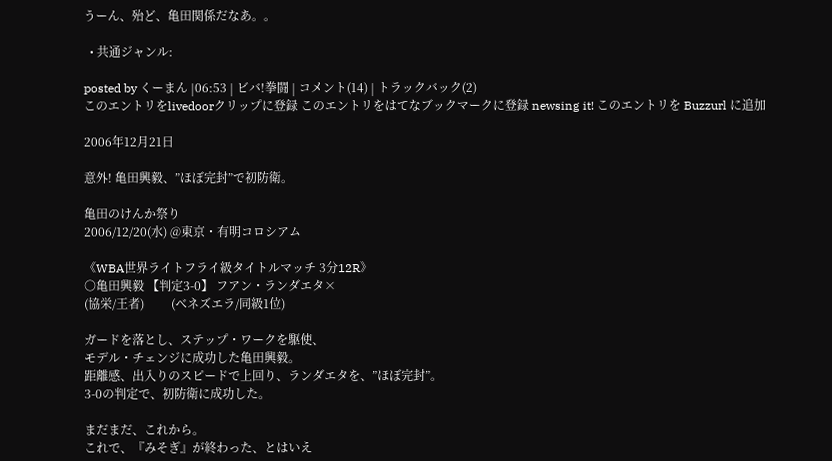うーん、殆ど、亀田関係だなあ。。

  • 共通ジャンル:

posted by くーまん |06:53 | ビバ!拳闘 | コメント(14) | トラックバック(2)
このエントリをlivedoorクリップに登録 このエントリをはてなブックマークに登録 newsing it! このエントリを Buzzurl に追加

2006年12月21日

意外! 亀田興毅、”ほぼ完封”で初防衛。

亀田のけんか祭り
2006/12/20(水) @東京・有明コロシアム

《WBA世界ライトフライ級タイトルマッチ 3分12R》
○亀田興毅 【判定3-0】 フアン・ランダエタ×
(協栄/王者)         (ベネズエラ/同級1位)

ガードを落とし、ステップ・ワークを駆使、
モデル・チェンジに成功した亀田興毅。
距離感、出入りのスピードで上回り、ランダエタを、”ほぼ完封”。
3-0の判定で、初防衛に成功した。

まだまだ、これから。
これで、『みそぎ』が終わった、とはいえ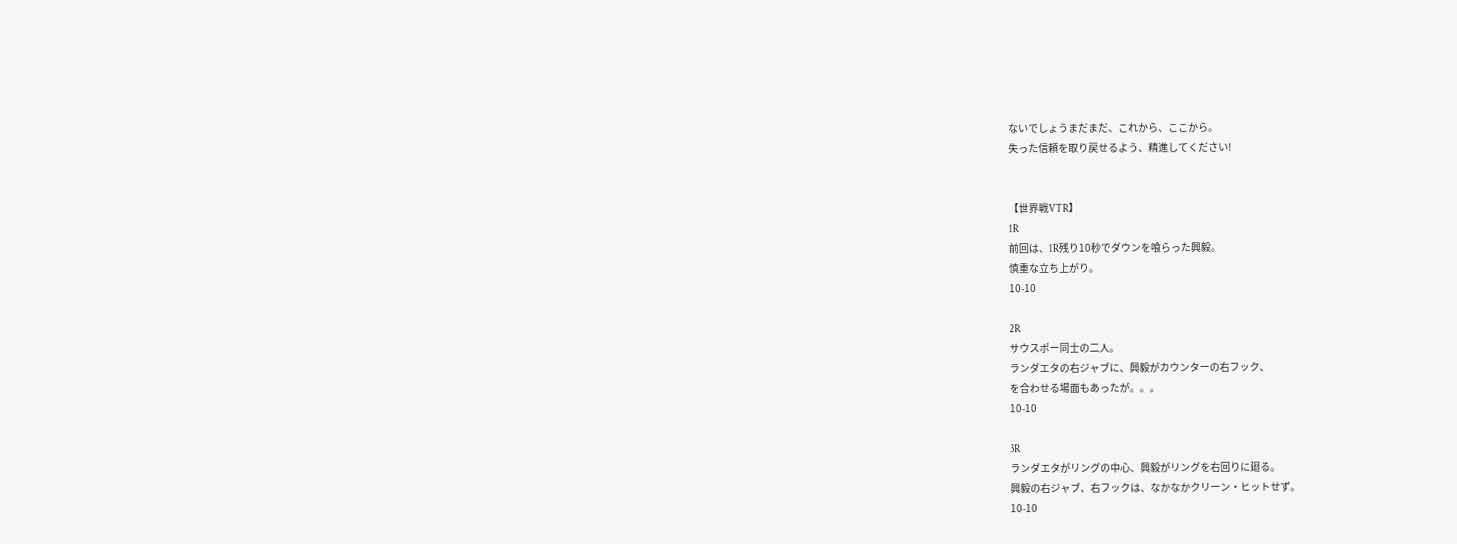ないでしょうまだまだ、これから、ここから。
失った信頼を取り戻せるよう、精進してください!


【世界戦VTR】
1R
前回は、1R残り10秒でダウンを喰らった興毅。
慎重な立ち上がり。
10-10

2R
サウスポー同士の二人。
ランダエタの右ジャブに、興毅がカウンターの右フック、
を合わせる場面もあったが。。。
10-10

3R
ランダエタがリングの中心、興毅がリングを右回りに廻る。
興毅の右ジャブ、右フックは、なかなかクリーン・ヒットせず。
10-10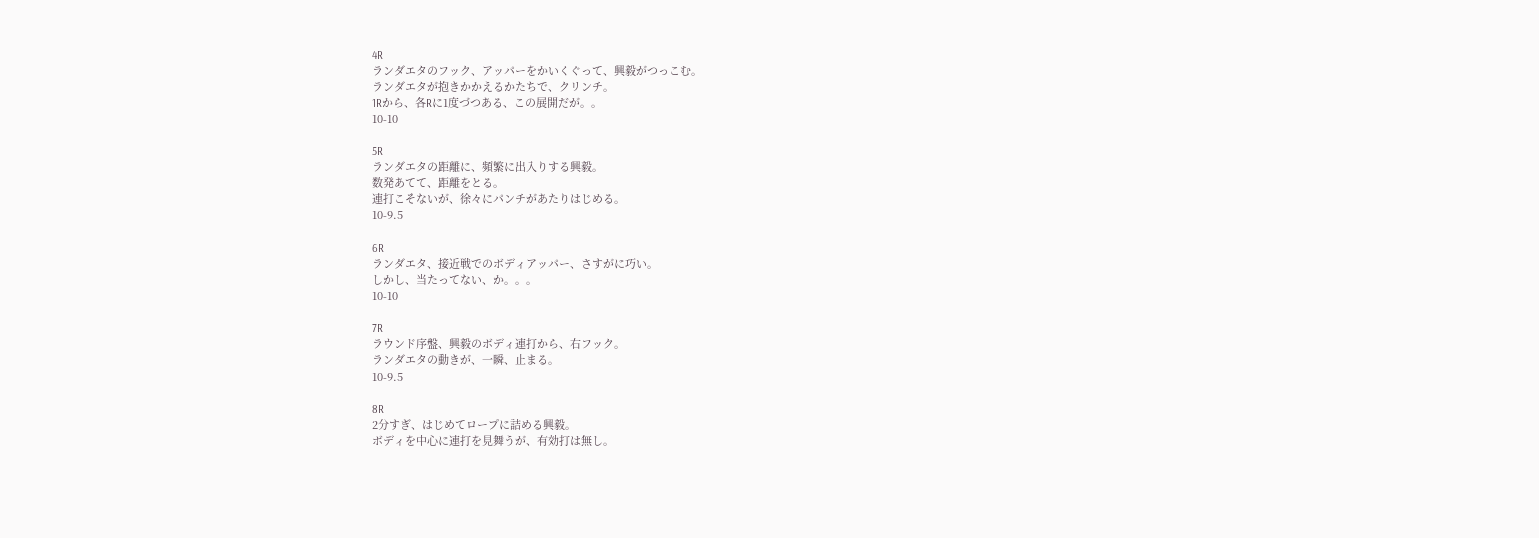4R
ランダエタのフック、アッパーをかいくぐって、興毅がつっこむ。
ランダエタが抱きかかえるかたちで、クリンチ。
1Rから、各Rに1度づつある、この展開だが。。
10-10

5R
ランダエタの距離に、頻繁に出入りする興毅。
数発あてて、距離をとる。
連打こそないが、徐々にパンチがあたりはじめる。
10-9.5

6R
ランダエタ、接近戦でのボディアッパー、さすがに巧い。
しかし、当たってない、か。。。
10-10

7R
ラウンド序盤、興毅のボディ連打から、右フック。
ランダエタの動きが、一瞬、止まる。
10-9.5

8R
2分すぎ、はじめてロープに詰める興毅。
ボディを中心に連打を見舞うが、有効打は無し。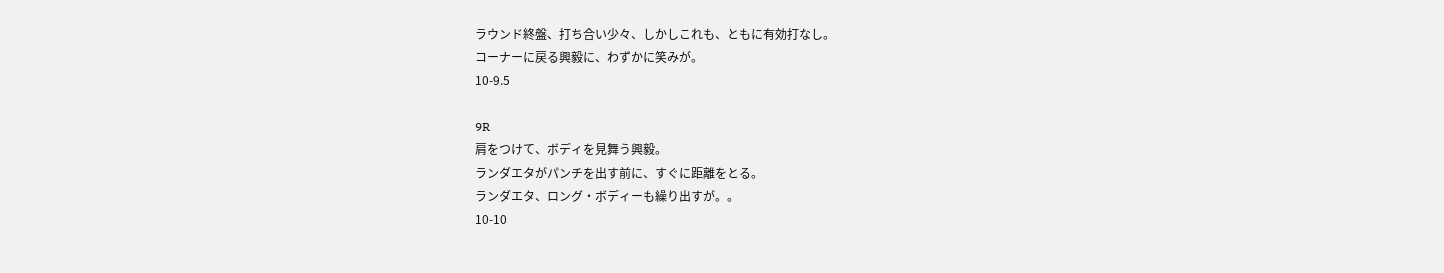ラウンド終盤、打ち合い少々、しかしこれも、ともに有効打なし。
コーナーに戻る興毅に、わずかに笑みが。
10-9.5

9R
肩をつけて、ボディを見舞う興毅。
ランダエタがパンチを出す前に、すぐに距離をとる。
ランダエタ、ロング・ボディーも繰り出すが。。
10-10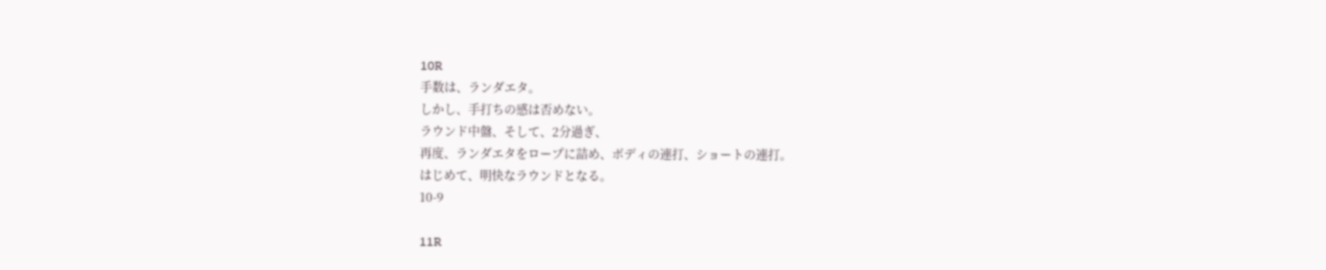10R
手数は、ランダエタ。
しかし、手打ちの感は否めない。
ラウンド中盤、そして、2分過ぎ、
再度、ランダエタをロープに詰め、ボディの連打、ショートの連打。
はじめて、明快なラウンドとなる。
10-9

11R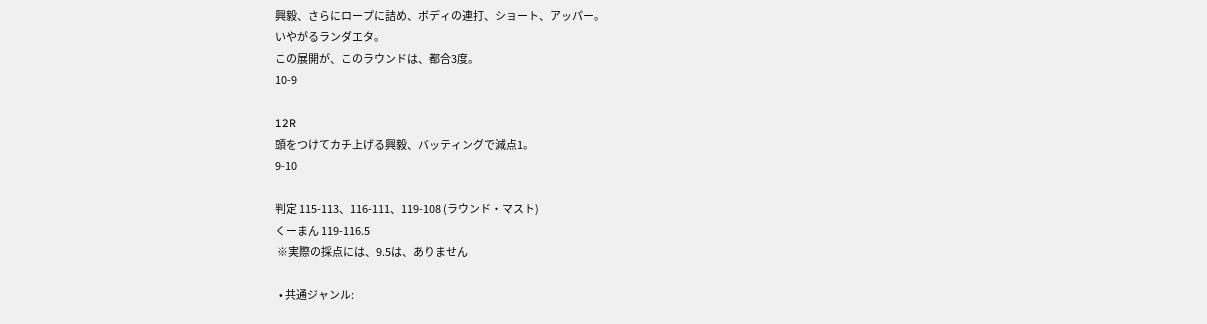興毅、さらにロープに詰め、ボディの連打、ショート、アッパー。
いやがるランダエタ。
この展開が、このラウンドは、都合3度。
10-9

12R
頭をつけてカチ上げる興毅、バッティングで減点1。
9-10

判定 115-113、116-111、119-108 (ラウンド・マスト)
くーまん 119-116.5
 ※実際の採点には、9.5は、ありません

  • 共通ジャンル: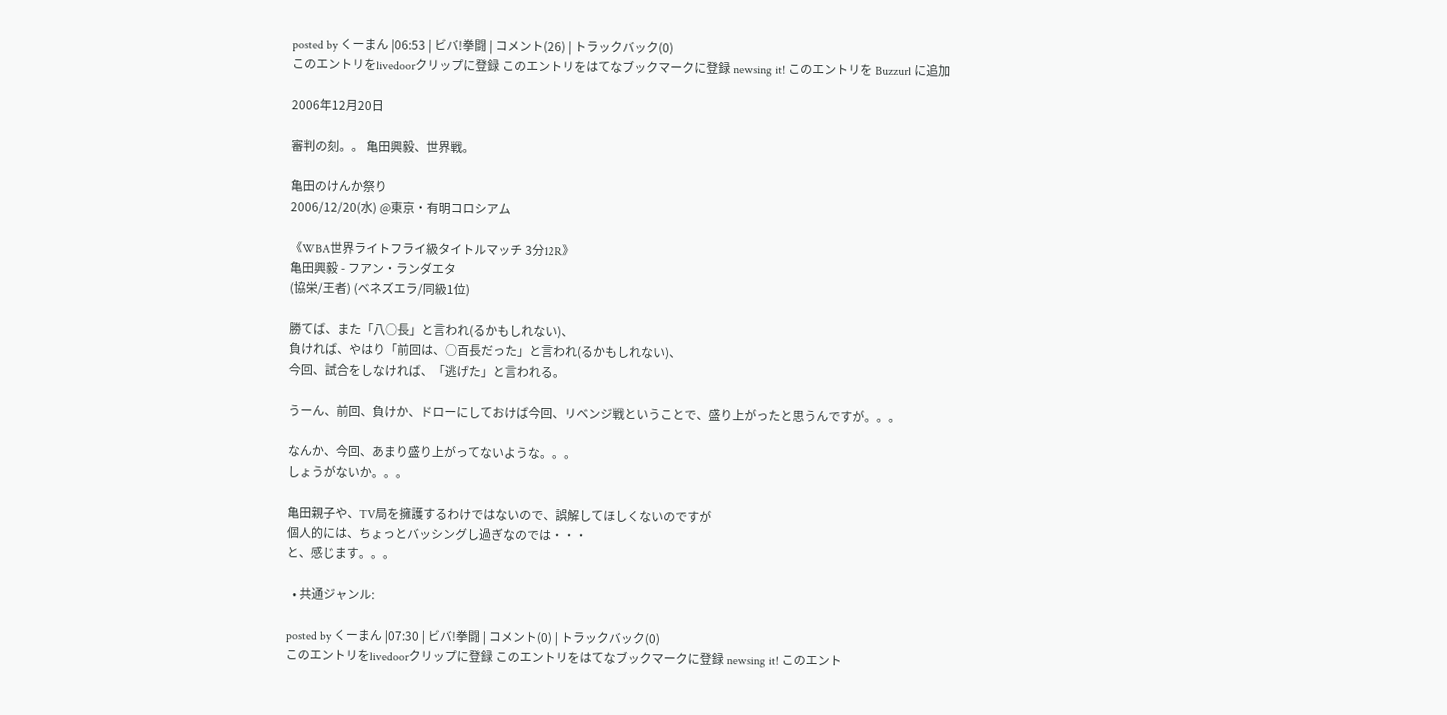posted by くーまん |06:53 | ビバ!拳闘 | コメント(26) | トラックバック(0)
このエントリをlivedoorクリップに登録 このエントリをはてなブックマークに登録 newsing it! このエントリを Buzzurl に追加

2006年12月20日

審判の刻。。 亀田興毅、世界戦。

亀田のけんか祭り
2006/12/20(水) @東京・有明コロシアム

《WBA世界ライトフライ級タイトルマッチ 3分12R》
亀田興毅 - フアン・ランダエタ
(協栄/王者) (ベネズエラ/同級1位)

勝てば、また「八○長」と言われ(るかもしれない)、
負ければ、やはり「前回は、○百長だった」と言われ(るかもしれない)、
今回、試合をしなければ、「逃げた」と言われる。

うーん、前回、負けか、ドローにしておけば今回、リベンジ戦ということで、盛り上がったと思うんですが。。。

なんか、今回、あまり盛り上がってないような。。。
しょうがないか。。。

亀田親子や、TV局を擁護するわけではないので、誤解してほしくないのですが
個人的には、ちょっとバッシングし過ぎなのでは・・・
と、感じます。。。

  • 共通ジャンル:

posted by くーまん |07:30 | ビバ!拳闘 | コメント(0) | トラックバック(0)
このエントリをlivedoorクリップに登録 このエントリをはてなブックマークに登録 newsing it! このエント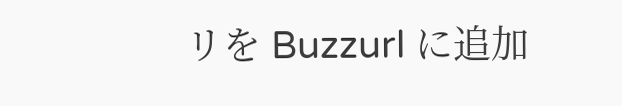リを Buzzurl に追加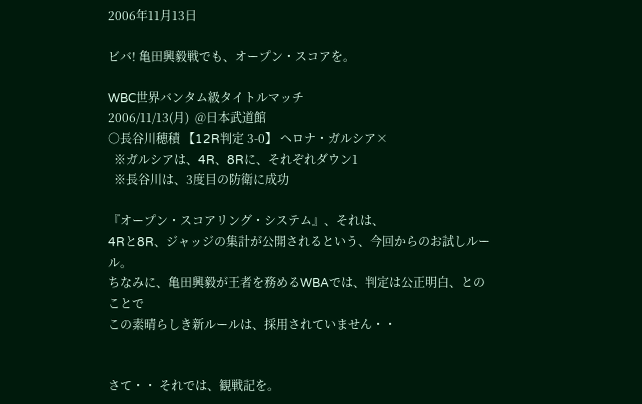2006年11月13日

ビバ! 亀田興毅戦でも、オープン・スコアを。

WBC世界バンタム級タイトルマッチ
2006/11/13(月)  @日本武道館
○長谷川穂積 【12R判定 3-0】 ヘロナ・ガルシア×
  ※ガルシアは、4R、8Rに、それぞれダウン1
  ※長谷川は、3度目の防衛に成功

『オープン・スコアリング・システム』、それは、
4Rと8R、ジャッジの集計が公開されるという、今回からのお試しルール。
ちなみに、亀田興毅が王者を務めるWBAでは、判定は公正明白、とのことで
この素晴らしき新ルールは、採用されていません・・


さて・・ それでは、観戦記を。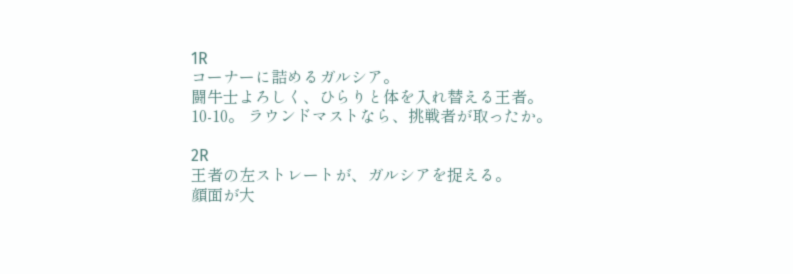1R
コーナーに詰めるガルシア。
闘牛士よろしく、ひらりと体を入れ替える王者。
10-10。 ラウンドマストなら、挑戦者が取ったか。

2R
王者の左ストレートが、ガルシアを捉える。
顔面が大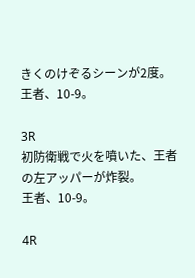きくのけぞるシーンが2度。
王者、10-9。

3R
初防衛戦で火を噴いた、王者の左アッパーが炸裂。
王者、10-9。

4R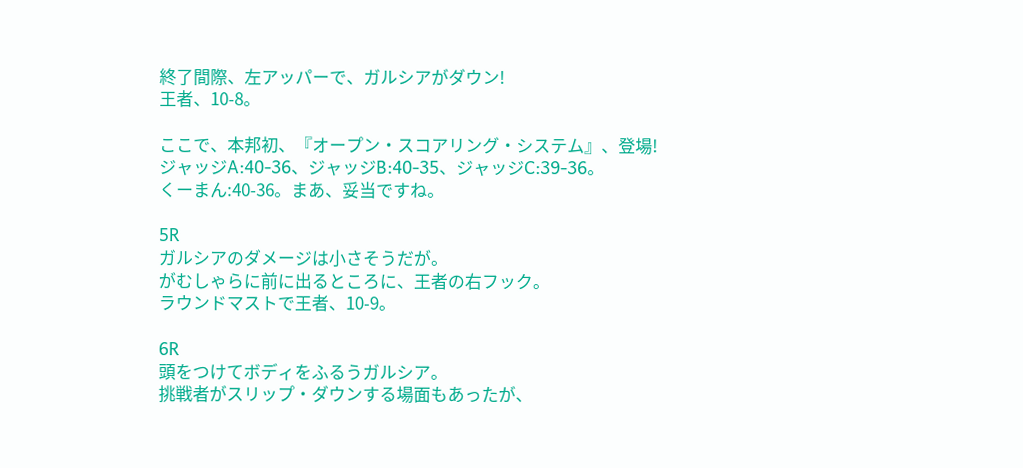終了間際、左アッパーで、ガルシアがダウン!
王者、10-8。

ここで、本邦初、『オープン・スコアリング・システム』、登場!
ジャッジA:40-36、ジャッジB:40-35、ジャッジC:39-36。
くーまん:40-36。まあ、妥当ですね。

5R
ガルシアのダメージは小さそうだが。
がむしゃらに前に出るところに、王者の右フック。
ラウンドマストで王者、10-9。

6R
頭をつけてボディをふるうガルシア。
挑戦者がスリップ・ダウンする場面もあったが、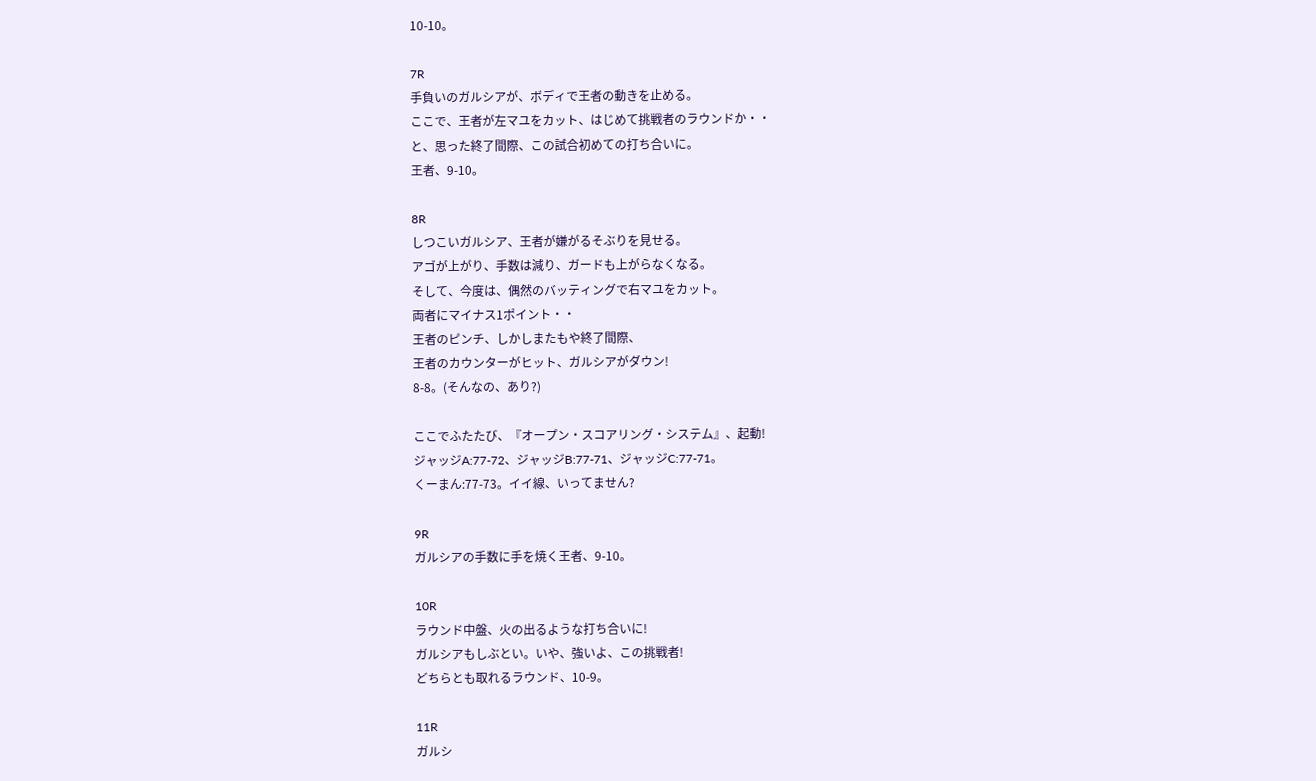10-10。

7R
手負いのガルシアが、ボディで王者の動きを止める。
ここで、王者が左マユをカット、はじめて挑戦者のラウンドか・・
と、思った終了間際、この試合初めての打ち合いに。
王者、9-10。

8R
しつこいガルシア、王者が嫌がるそぶりを見せる。
アゴが上がり、手数は減り、ガードも上がらなくなる。
そして、今度は、偶然のバッティングで右マユをカット。
両者にマイナス1ポイント・・
王者のピンチ、しかしまたもや終了間際、
王者のカウンターがヒット、ガルシアがダウン!
8-8。(そんなの、あり?)

ここでふたたび、『オープン・スコアリング・システム』、起動!
ジャッジA:77-72、ジャッジB:77-71、ジャッジC:77-71。
くーまん:77-73。イイ線、いってません?

9R
ガルシアの手数に手を焼く王者、9-10。

10R
ラウンド中盤、火の出るような打ち合いに!
ガルシアもしぶとい。いや、強いよ、この挑戦者!
どちらとも取れるラウンド、10-9。

11R
ガルシ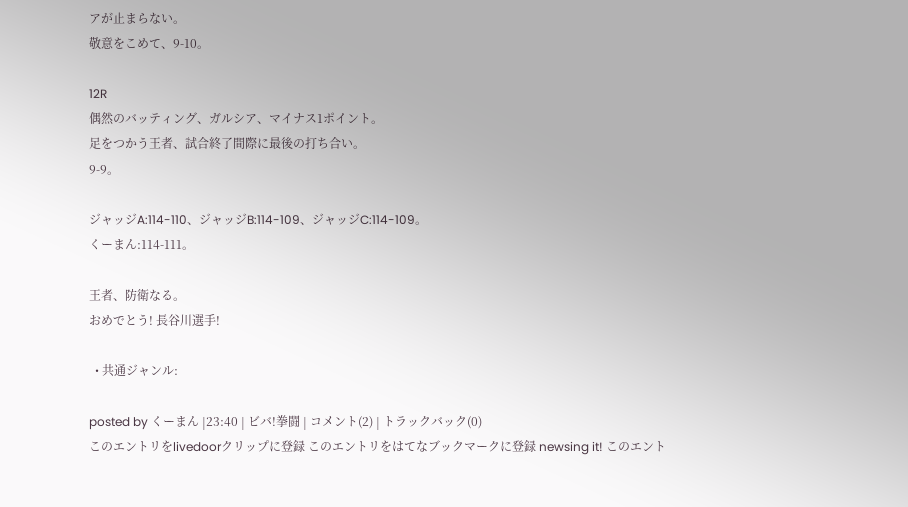アが止まらない。
敬意をこめて、9-10。

12R
偶然のバッティング、ガルシア、マイナス1ポイント。
足をつかう王者、試合終了間際に最後の打ち合い。
9-9。

ジャッジA:114-110、ジャッジB:114-109、ジャッジC:114-109。
くーまん:114-111。

王者、防衛なる。
おめでとう! 長谷川選手!

  • 共通ジャンル:

posted by くーまん |23:40 | ビバ!拳闘 | コメント(2) | トラックバック(0)
このエントリをlivedoorクリップに登録 このエントリをはてなブックマークに登録 newsing it! このエント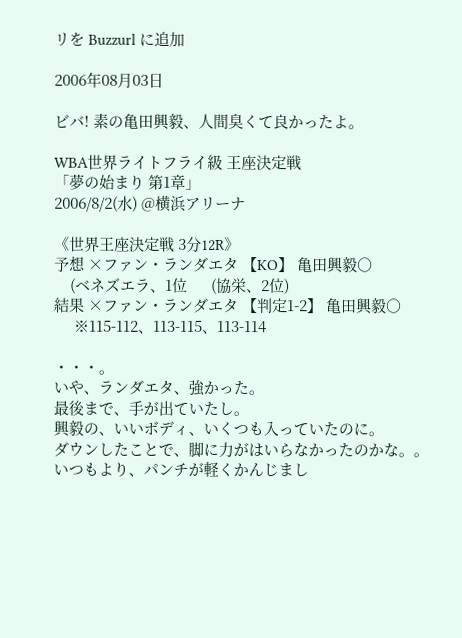リを Buzzurl に追加

2006年08月03日

ビバ! 素の亀田興毅、人間臭くて良かったよ。

WBA世界ライトフライ級 王座決定戦
「夢の始まり 第1章」
2006/8/2(水) @横浜アリーナ

《世界王座決定戦 3分12R》
予想 ×ファン・ランダエタ 【KO】 亀田興毅○
    (ベネズエラ、1位      (協栄、2位)
結果 ×ファン・ランダエタ 【判定1-2】 亀田興毅○
     ※115-112、113-115、113-114

・・・。
いや、ランダエタ、強かった。
最後まで、手が出ていたし。
興毅の、いいボディ、いくつも入っていたのに。
ダウンしたことで、脚に力がはいらなかったのかな。。
いつもより、パンチが軽くかんじまし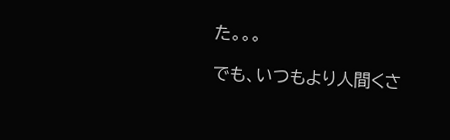た。。。

でも、いつもより人間くさ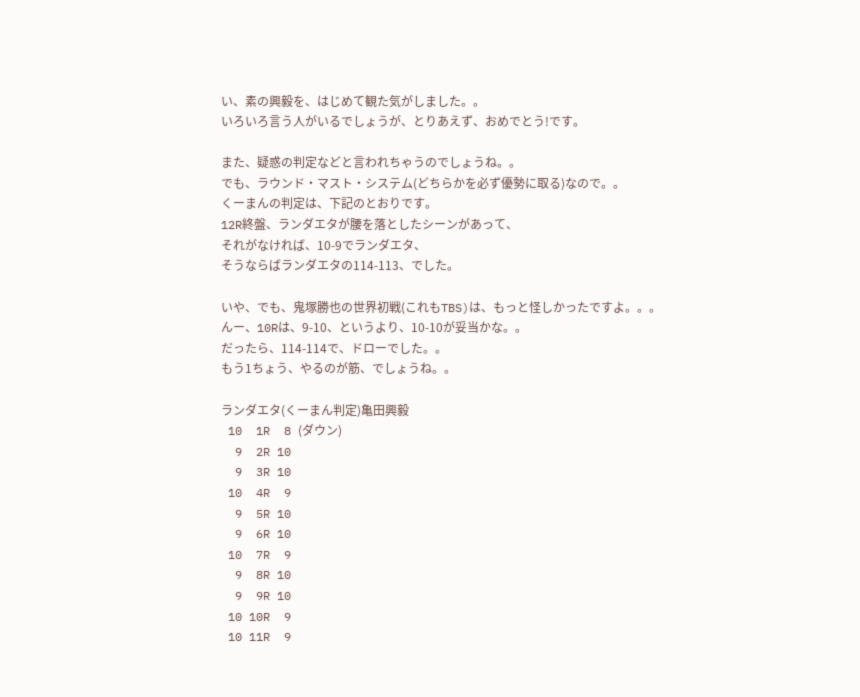い、素の興毅を、はじめて観た気がしました。。
いろいろ言う人がいるでしょうが、とりあえず、おめでとう!です。

また、疑惑の判定などと言われちゃうのでしょうね。。
でも、ラウンド・マスト・システム(どちらかを必ず優勢に取る)なので。。
くーまんの判定は、下記のとおりです。
12R終盤、ランダエタが腰を落としたシーンがあって、
それがなければ、10-9でランダエタ、
そうならばランダエタの114-113、でした。

いや、でも、鬼塚勝也の世界初戦(これもTBS)は、もっと怪しかったですよ。。。
んー、10Rは、9-10、というより、10-10が妥当かな。。
だったら、114-114で、ドローでした。。
もう1ちょう、やるのが筋、でしょうね。。

ランダエタ(くーまん判定)亀田興毅
 10  1R  8 (ダウン)
  9  2R 10
  9  3R 10
 10  4R  9
  9  5R 10
  9  6R 10
 10  7R  9
  9  8R 10
  9  9R 10
 10 10R  9
 10 11R  9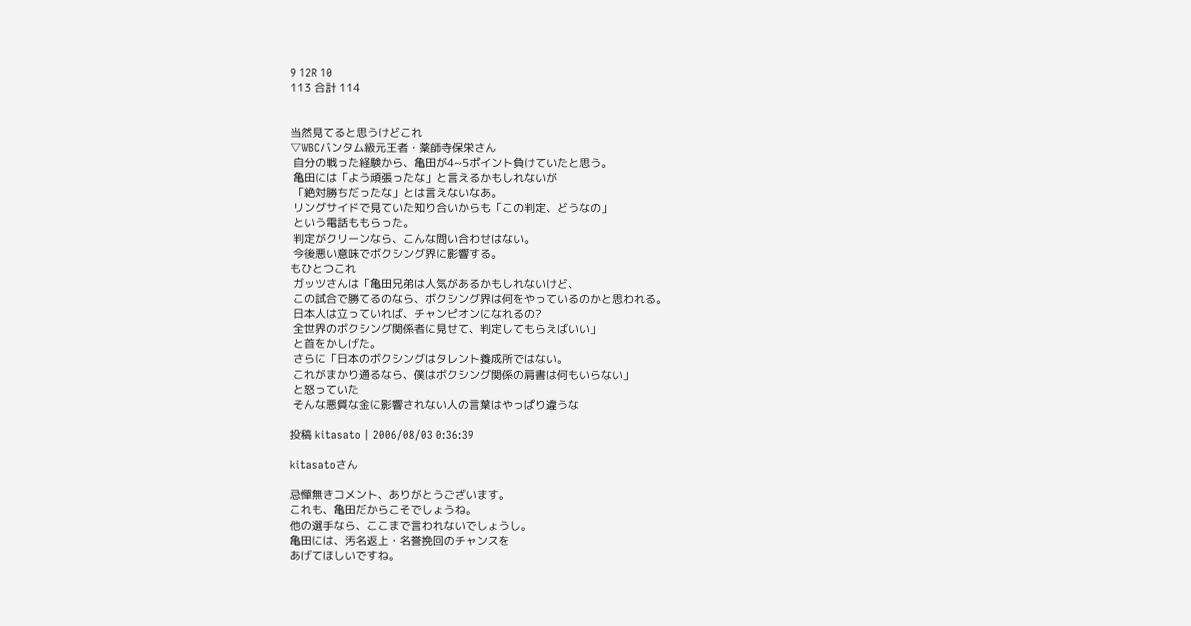9 12R 10
113 合計 114


当然見てると思うけどこれ
▽WBCバンタム級元王者・薬師寺保栄さん
 自分の戦った経験から、亀田が4~5ポイント負けていたと思う。
 亀田には「よう頑張ったな」と言えるかもしれないが
 「絶対勝ちだったな」とは言えないなあ。
 リングサイドで見ていた知り合いからも「この判定、どうなの」
 という電話ももらった。
 判定がクリーンなら、こんな問い合わせはない。
 今後悪い意味でボクシング界に影響する。
もひとつこれ
 ガッツさんは「亀田兄弟は人気があるかもしれないけど、
 この試合で勝てるのなら、ボクシング界は何をやっているのかと思われる。
 日本人は立っていれば、チャンピオンになれるの?
 全世界のボクシング関係者に見せて、判定してもらえばいい」
 と首をかしげた。
 さらに「日本のボクシングはタレント養成所ではない。
 これがまかり通るなら、僕はボクシング関係の肩書は何もいらない」
 と怒っていた
 そんな悪質な金に影響されない人の言葉はやっぱり違うな

投稿 kitasato | 2006/08/03 0:36:39

kitasatoさん

忌憚無きコメント、ありがとうございます。
これも、亀田だからこそでしょうね。
他の選手なら、ここまで言われないでしょうし。
亀田には、汚名返上・名誉挽回のチャンスを
あげてほしいですね。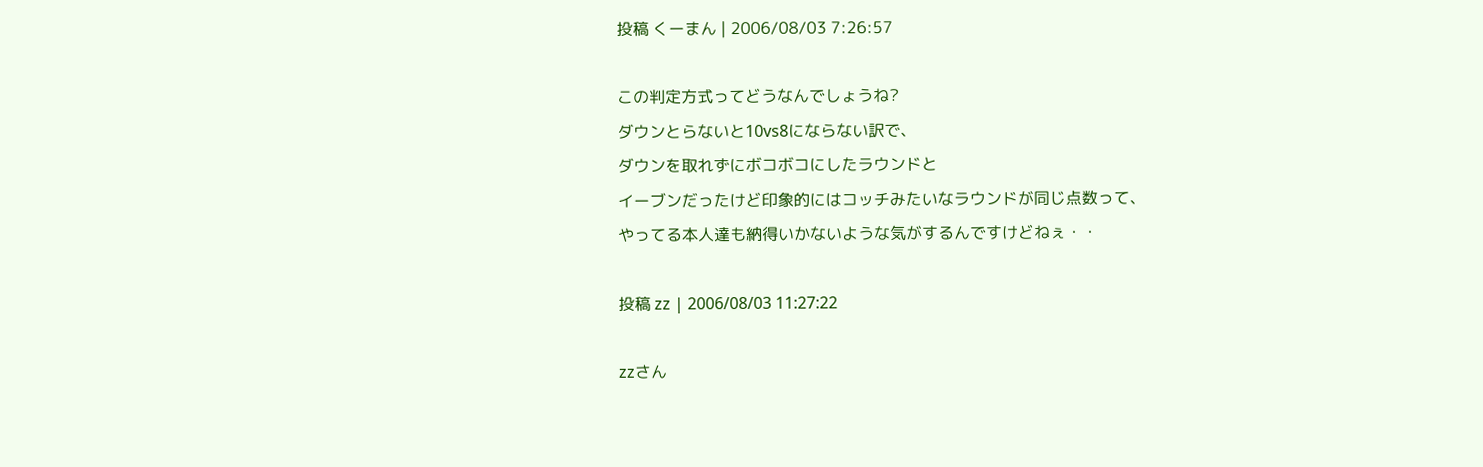投稿 くーまん | 2006/08/03 7:26:57

この判定方式ってどうなんでしょうね?
ダウンとらないと10vs8にならない訳で、
ダウンを取れずにボコボコにしたラウンドと
イーブンだったけど印象的にはコッチみたいなラウンドが同じ点数って、
やってる本人達も納得いかないような気がするんですけどねぇ・・

投稿 zz | 2006/08/03 11:27:22

zzさん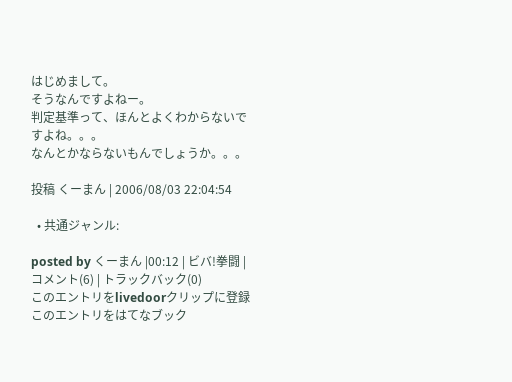はじめまして。
そうなんですよねー。
判定基準って、ほんとよくわからないですよね。。。
なんとかならないもんでしょうか。。。

投稿 くーまん | 2006/08/03 22:04:54

  • 共通ジャンル:

posted by くーまん |00:12 | ビバ!拳闘 | コメント(6) | トラックバック(0)
このエントリをlivedoorクリップに登録 このエントリをはてなブック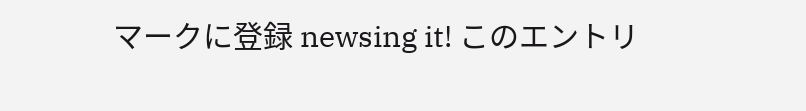マークに登録 newsing it! このエントリ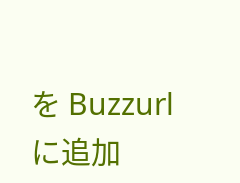を Buzzurl に追加